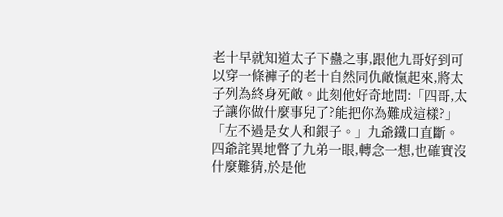老十早就知道太子下蠱之事,跟他九哥好到可以穿一條褲子的老十自然同仇敵愾起來,將太子列為終身死敵。此刻他好奇地問:「四哥,太子讓你做什麼事兒了?能把你為難成這樣?」
「左不過是女人和銀子。」九爺鐵口直斷。
四爺詫異地瞥了九弟一眼,轉念一想,也確實沒什麼難猜,於是他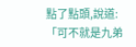點了點頭,說道:「可不就是九弟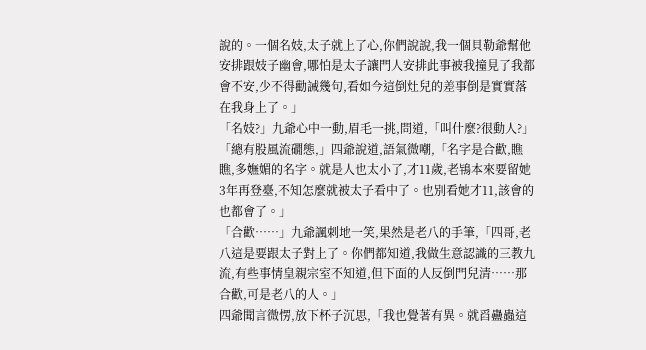說的。一個名妓,太子就上了心,你們說說,我一個貝勒爺幫他安排跟妓子幽會,哪怕是太子讓門人安排此事被我撞見了我都會不安,少不得勸誡幾句,看如今這倒灶兒的差事倒是實實落在我身上了。」
「名妓?」九爺心中一動,眉毛一挑,問道,「叫什麼?很動人?」
「總有股風流礀態,」四爺說道,語氣微嘲,「名字是合歡,瞧瞧,多嫵媚的名字。就是人也太小了,才11歲,老鴇本來要留她3年再登臺,不知怎麼就被太子看中了。也別看她才11,該會的也都會了。」
「合歡……」九爺諷刺地一笑,果然是老八的手筆,「四哥,老八這是要跟太子對上了。你們都知道,我做生意認識的三教九流,有些事情皇親宗室不知道,但下面的人反倒門兒清……那合歡,可是老八的人。」
四爺聞言微愣,放下杯子沉思,「我也覺著有異。就舀蠱蟲這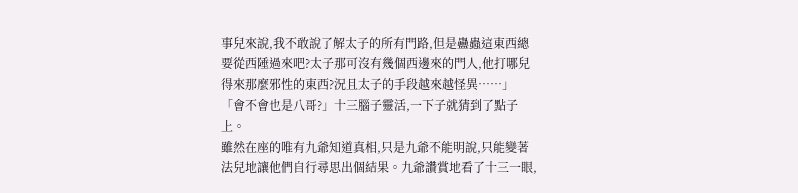事兒來說,我不敢說了解太子的所有門路,但是蠱蟲這東西總要從西陲過來吧?太子那可沒有幾個西邊來的門人,他打哪兒得來那麼邪性的東西?況且太子的手段越來越怪異……」
「會不會也是八哥?」十三腦子靈活,一下子就猜到了點子上。
雖然在座的唯有九爺知道真相,只是九爺不能明說,只能變著法兒地讓他們自行尋思出個結果。九爺讚賞地看了十三一眼,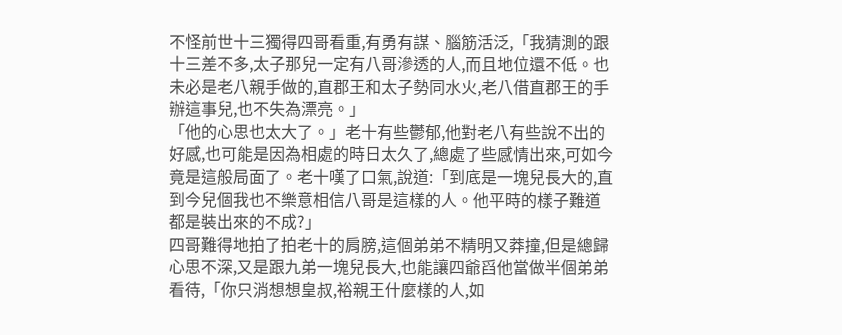不怪前世十三獨得四哥看重,有勇有謀、腦筋活泛,「我猜測的跟十三差不多,太子那兒一定有八哥滲透的人,而且地位還不低。也未必是老八親手做的,直郡王和太子勢同水火,老八借直郡王的手辦這事兒,也不失為漂亮。」
「他的心思也太大了。」老十有些鬱郁,他對老八有些說不出的好感,也可能是因為相處的時日太久了,總處了些感情出來,可如今竟是這般局面了。老十嘆了口氣,說道:「到底是一塊兒長大的,直到今兒個我也不樂意相信八哥是這樣的人。他平時的樣子難道都是裝出來的不成?」
四哥難得地拍了拍老十的肩膀,這個弟弟不精明又莽撞,但是總歸心思不深,又是跟九弟一塊兒長大,也能讓四爺舀他當做半個弟弟看待,「你只消想想皇叔,裕親王什麼樣的人,如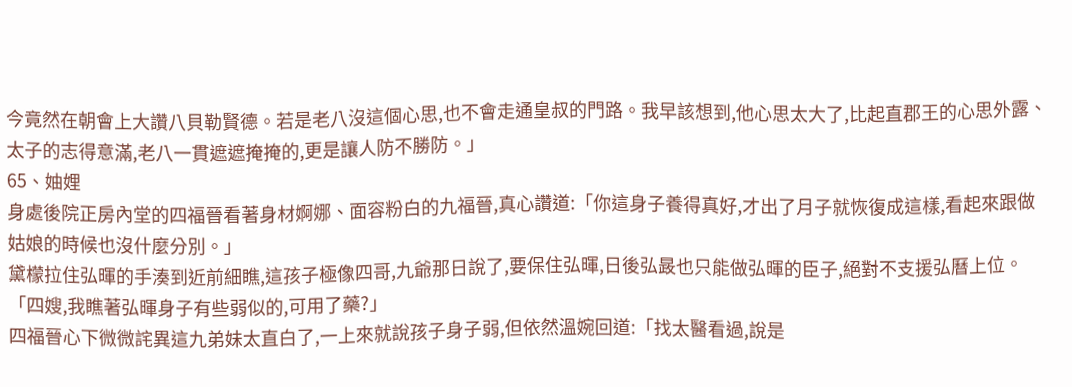今竟然在朝會上大讚八貝勒賢德。若是老八沒這個心思,也不會走通皇叔的門路。我早該想到,他心思太大了,比起直郡王的心思外露、太子的志得意滿,老八一貫遮遮掩掩的,更是讓人防不勝防。」
65、妯娌
身處後院正房內堂的四福晉看著身材婀娜、面容粉白的九福晉,真心讚道:「你這身子養得真好,才出了月子就恢復成這樣,看起來跟做姑娘的時候也沒什麼分別。」
黛檬拉住弘暉的手湊到近前細瞧,這孩子極像四哥,九爺那日說了,要保住弘暉,日後弘晸也只能做弘暉的臣子,絕對不支援弘曆上位。
「四嫂,我瞧著弘暉身子有些弱似的,可用了藥?」
四福晉心下微微詫異這九弟妹太直白了,一上來就說孩子身子弱,但依然溫婉回道:「找太醫看過,說是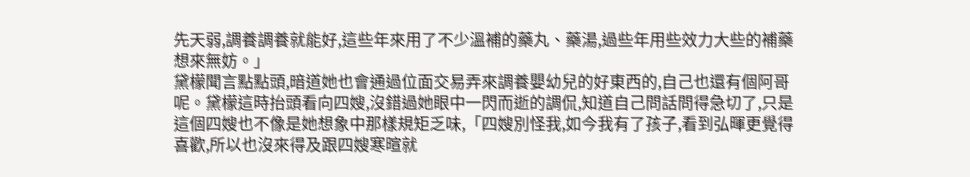先天弱,調養調養就能好,這些年來用了不少溫補的藥丸、藥湯,過些年用些效力大些的補藥想來無妨。」
黛檬聞言點點頭,暗道她也會通過位面交易弄來調養嬰幼兒的好東西的,自己也還有個阿哥呢。黛檬這時抬頭看向四嫂,沒錯過她眼中一閃而逝的調侃,知道自己問話問得急切了,只是這個四嫂也不像是她想象中那樣規矩乏味,「四嫂別怪我,如今我有了孩子,看到弘暉更覺得喜歡,所以也沒來得及跟四嫂寒暄就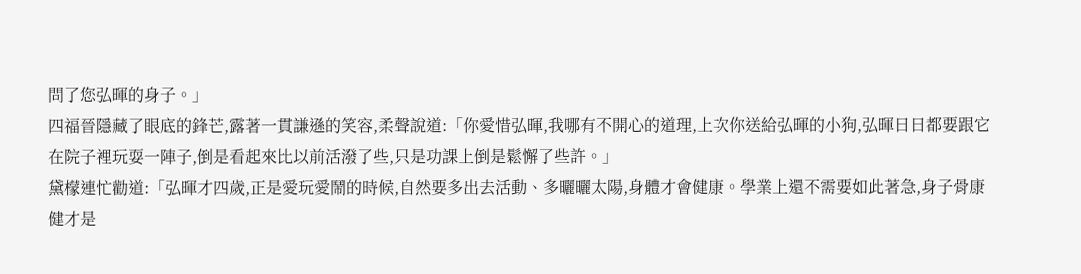問了您弘暉的身子。」
四福晉隱藏了眼底的鋒芒,露著一貫謙遜的笑容,柔聲說道:「你愛惜弘暉,我哪有不開心的道理,上次你送給弘暉的小狗,弘暉日日都要跟它在院子裡玩耍一陣子,倒是看起來比以前活潑了些,只是功課上倒是鬆懈了些許。」
黛檬連忙勸道:「弘暉才四歲,正是愛玩愛鬧的時候,自然要多出去活動、多曬曬太陽,身體才會健康。學業上還不需要如此著急,身子骨康健才是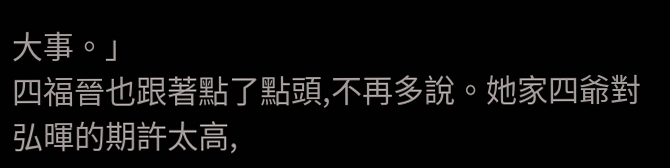大事。」
四福晉也跟著點了點頭,不再多說。她家四爺對弘暉的期許太高,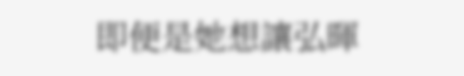即便是她想讓弘暉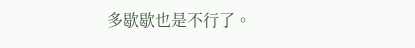多歇歇也是不行了。